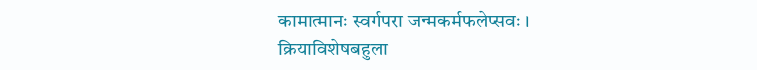कामात्मानः स्वर्गपरा जन्मकर्मफलेप्सवः ।
क्रियाविशेषबहुला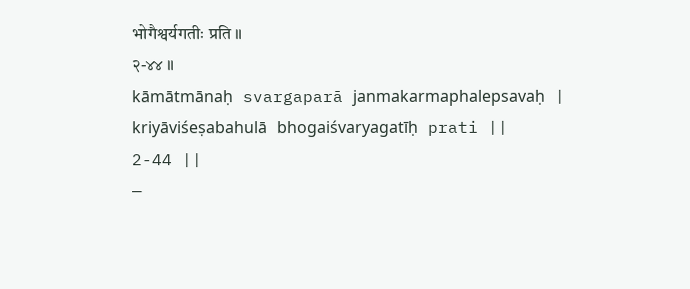भोगैश्वर्यगतीः प्रति ॥
२-४४ ॥
kāmātmānaḥ svargaparā janmakarmaphalepsavaḥ |
kriyāviśeṣabahulā bhogaiśvaryagatīḥ prati ||
2-44 ||
—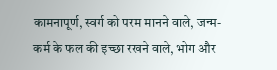कामनापूर्ण, स्वर्ग को परम मानने वाले, जन्म-कर्म के फल की इच्छा रखने वाले, भोग और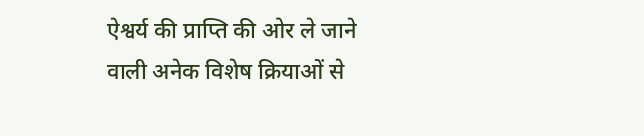ऐश्वर्य की प्राप्ति की ओर ले जाने वाली अनेक विशेष क्रियाओं से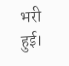भरी हुई।